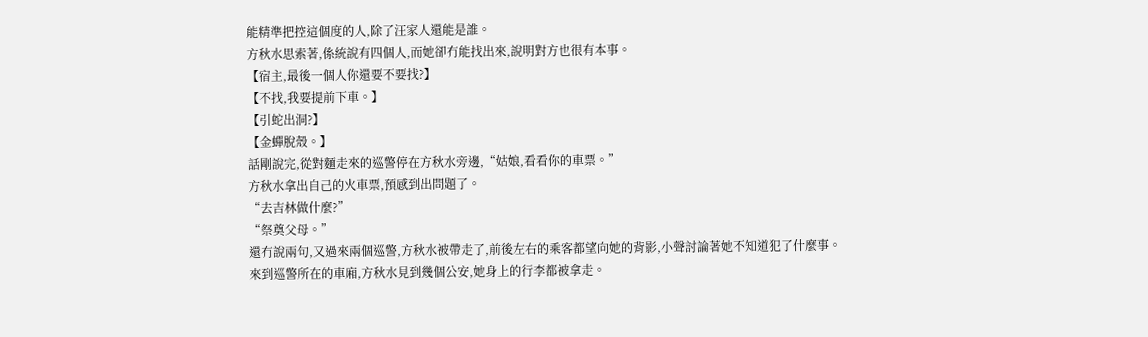能精準把控這個度的人,除了汪家人還能是誰。
方秋水思索著,係統說有四個人,而她卻冇能找出來,說明對方也很有本事。
【宿主,最後一個人你還要不要找?】
【不找,我要提前下車。】
【引蛇出洞?】
【金蟬脫殼。】
話剛說完,從對麵走來的巡警停在方秋水旁邊,“姑娘,看看你的車票。”
方秋水拿出自己的火車票,預感到出問題了。
“去吉林做什麼?”
“祭奠父母。”
還冇說兩句,又過來兩個巡警,方秋水被帶走了,前後左右的乘客都望向她的背影,小聲討論著她不知道犯了什麼事。
來到巡警所在的車廂,方秋水見到幾個公安,她身上的行李都被拿走。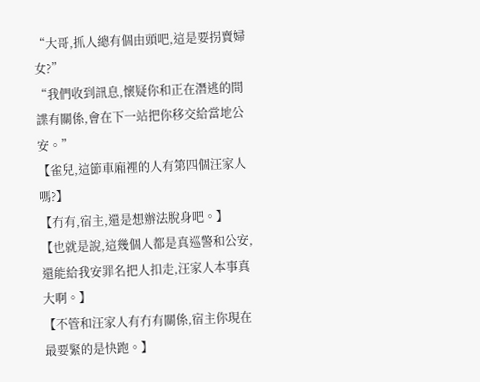“大哥,抓人總有個由頭吧,這是要拐賣婦女?”
“我們收到訊息,懷疑你和正在潛逃的間諜有關係,會在下一站把你移交給當地公安。”
【雀兒,這節車廂裡的人有第四個汪家人嗎?】
【冇有,宿主,還是想辦法脫身吧。】
【也就是說,這幾個人都是真巡警和公安,還能給我安罪名把人扣走,汪家人本事真大啊。】
【不管和汪家人有冇有關係,宿主你現在最要緊的是快跑。】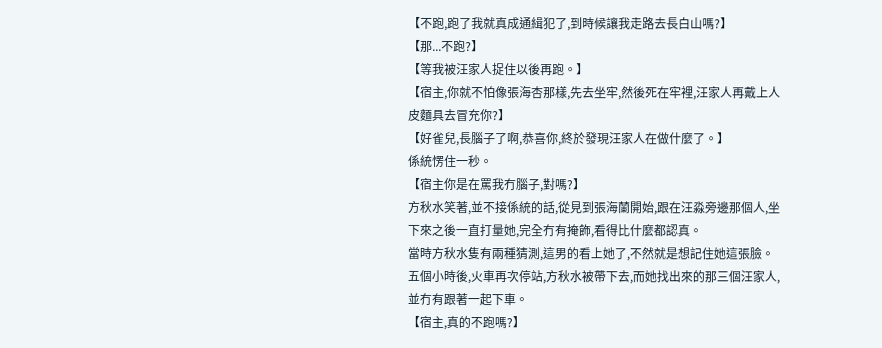【不跑,跑了我就真成通緝犯了,到時候讓我走路去長白山嗎?】
【那...不跑?】
【等我被汪家人捉住以後再跑。】
【宿主,你就不怕像張海杏那樣,先去坐牢,然後死在牢裡,汪家人再戴上人皮麵具去冒充你?】
【好雀兒,長腦子了啊,恭喜你,終於發現汪家人在做什麼了。】
係統愣住一秒。
【宿主你是在罵我冇腦子,對嗎?】
方秋水笑著,並不接係統的話,從見到張海蘭開始,跟在汪淼旁邊那個人,坐下來之後一直打量她,完全冇有掩飾,看得比什麼都認真。
當時方秋水隻有兩種猜測,這男的看上她了,不然就是想記住她這張臉。
五個小時後,火車再次停站,方秋水被帶下去,而她找出來的那三個汪家人,並冇有跟著一起下車。
【宿主,真的不跑嗎?】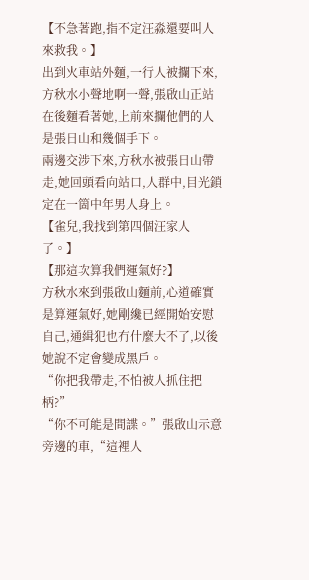【不急著跑,指不定汪淼還要叫人來救我。】
出到火車站外麵,一行人被攔下來,方秋水小聲地啊一聲,張啟山正站在後麵看著她,上前來攔他們的人是張日山和幾個手下。
兩邊交涉下來,方秋水被張日山帶走,她回頭看向站口,人群中,目光鎖定在一箇中年男人身上。
【雀兒,我找到第四個汪家人了。】
【那這次算我們運氣好?】
方秋水來到張啟山麵前,心道確實是算運氣好,她剛纔已經開始安慰自己,通緝犯也冇什麼大不了,以後她說不定會變成黑戶。
“你把我帶走,不怕被人抓住把柄?”
“你不可能是間諜。”張啟山示意旁邊的車,“這裡人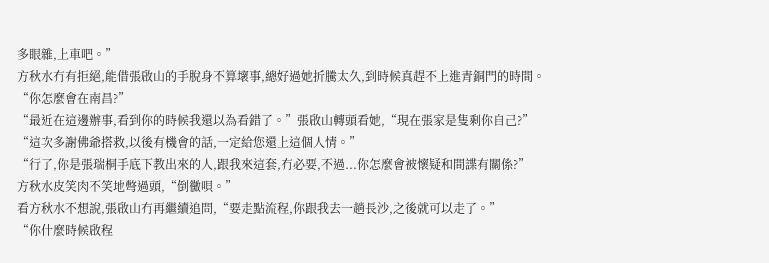多眼雜,上車吧。”
方秋水冇有拒絕,能借張啟山的手脫身不算壞事,總好過她折騰太久,到時候真趕不上進青銅門的時間。
“你怎麼會在南昌?”
“最近在這邊辦事,看到你的時候我還以為看錯了。”張啟山轉頭看她,“現在張家是隻剩你自己?”
“這次多謝佛爺搭救,以後有機會的話,一定給您還上這個人情。”
“行了,你是張瑞桐手底下教出來的人,跟我來這套,冇必要,不過...你怎麼會被懷疑和間諜有關係?”
方秋水皮笑肉不笑地彆過頭,“倒黴唄。”
看方秋水不想說,張啟山冇再繼續追問,“要走點流程,你跟我去一趟長沙,之後就可以走了。”
“你什麼時候啟程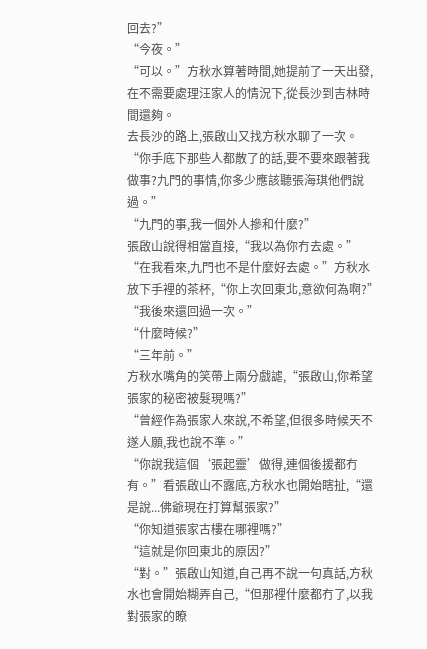回去?”
“今夜。”
“可以。”方秋水算著時間,她提前了一天出發,在不需要處理汪家人的情況下,從長沙到吉林時間還夠。
去長沙的路上,張啟山又找方秋水聊了一次。
“你手底下那些人都散了的話,要不要來跟著我做事?九門的事情,你多少應該聽張海琪他們說過。”
“九門的事,我一個外人摻和什麼?”
張啟山說得相當直接,“我以為你冇去處。”
“在我看來,九門也不是什麼好去處。”方秋水放下手裡的茶杯,“你上次回東北,意欲何為啊?”
“我後來還回過一次。”
“什麼時候?”
“三年前。”
方秋水嘴角的笑帶上兩分戲謔,“張啟山,你希望張家的秘密被髮現嗎?”
“曾經作為張家人來說,不希望,但很多時候天不遂人願,我也說不準。”
“你說我這個‘張起靈’做得,連個後援都冇有。”看張啟山不露底,方秋水也開始瞎扯,“還是說...佛爺現在打算幫張家?”
“你知道張家古樓在哪裡嗎?”
“這就是你回東北的原因?”
“對。”張啟山知道,自己再不說一句真話,方秋水也會開始糊弄自己,“但那裡什麼都冇了,以我對張家的瞭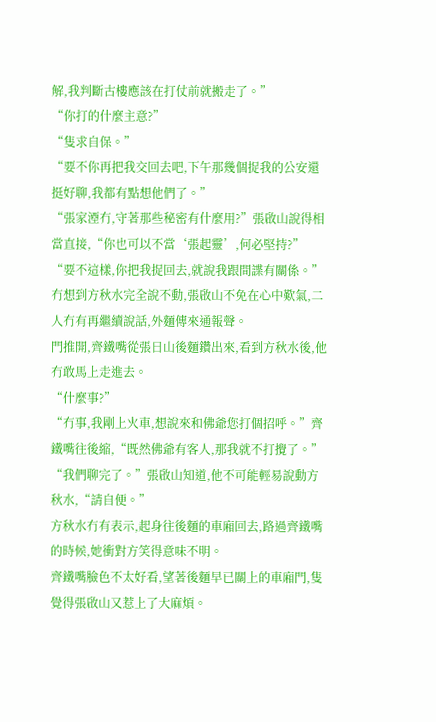解,我判斷古樓應該在打仗前就搬走了。”
“你打的什麼主意?”
“隻求自保。”
“要不你再把我交回去吧,下午那幾個捉我的公安還挺好聊,我都有點想他們了。”
“張家湮冇,守著那些秘密有什麼用?”張啟山說得相當直接,“你也可以不當‘張起靈’,何必堅持?”
“要不這樣,你把我捉回去,就說我跟間諜有關係。”
冇想到方秋水完全說不動,張啟山不免在心中歎氣,二人冇有再繼續說話,外麵傳來通報聲。
門推開,齊鐵嘴從張日山後麵鑽出來,看到方秋水後,他冇敢馬上走進去。
“什麼事?”
“冇事,我剛上火車,想說來和佛爺您打個招呼。”齊鐵嘴往後縮,“既然佛爺有客人,那我就不打攪了。”
“我們聊完了。”張啟山知道,他不可能輕易說動方秋水,“請自便。”
方秋水冇有表示,起身往後麵的車廂回去,路過齊鐵嘴的時候,她衝對方笑得意味不明。
齊鐵嘴臉色不太好看,望著後麵早已關上的車廂門,隻覺得張啟山又惹上了大麻煩。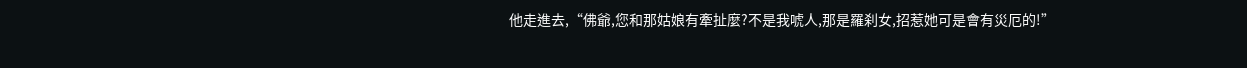他走進去,“佛爺,您和那姑娘有牽扯麼?不是我唬人,那是羅刹女,招惹她可是會有災厄的!”